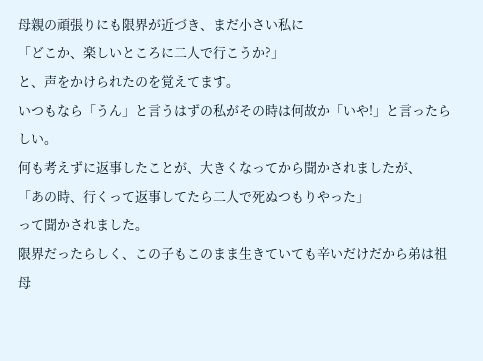母親の頑張りにも限界が近づき、まだ小さい私に
「どこか、楽しいところに二人で行こうか?」
と、声をかけられたのを覚えてます。
いつもなら「うん」と言うはずの私がその時は何故か「いや!」と言ったらしい。
何も考えずに返事したことが、大きくなってから聞かされましたが、
「あの時、行くって返事してたら二人で死ぬつもりやった」
って聞かされました。
限界だったらしく、この子もこのまま生きていても辛いだけだから弟は祖母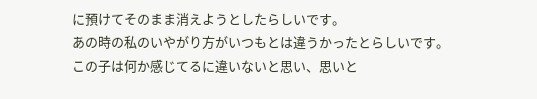に預けてそのまま消えようとしたらしいです。
あの時の私のいやがり方がいつもとは違うかったとらしいです。
この子は何か感じてるに違いないと思い、思いと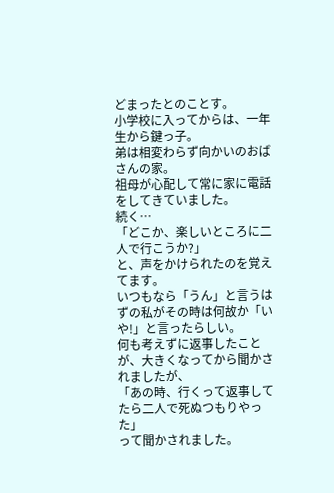どまったとのことす。
小学校に入ってからは、一年生から鍵っ子。
弟は相変わらず向かいのおばさんの家。
祖母が心配して常に家に電話をしてきていました。
続く…
「どこか、楽しいところに二人で行こうか?」
と、声をかけられたのを覚えてます。
いつもなら「うん」と言うはずの私がその時は何故か「いや!」と言ったらしい。
何も考えずに返事したことが、大きくなってから聞かされましたが、
「あの時、行くって返事してたら二人で死ぬつもりやった」
って聞かされました。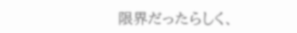限界だったらしく、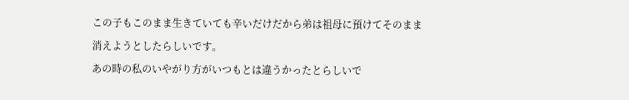この子もこのまま生きていても辛いだけだから弟は祖母に預けてそのまま消えようとしたらしいです。
あの時の私のいやがり方がいつもとは違うかったとらしいで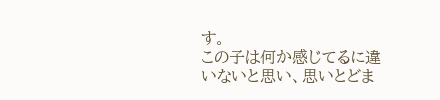す。
この子は何か感じてるに違いないと思い、思いとどま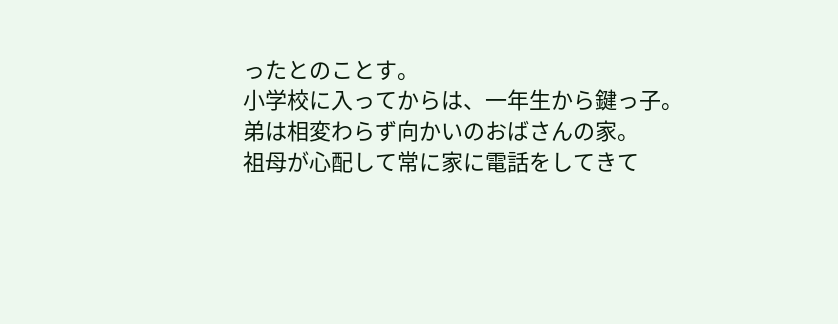ったとのことす。
小学校に入ってからは、一年生から鍵っ子。
弟は相変わらず向かいのおばさんの家。
祖母が心配して常に家に電話をしてきて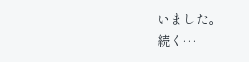いました。
続く…